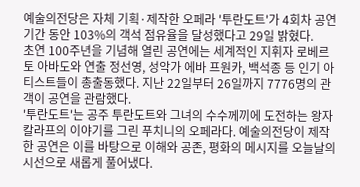예술의전당은 자체 기획·제작한 오페라 '투란도트'가 4회차 공연 기간 동안 103%의 객석 점유율을 달성했다고 29일 밝혔다.
초연 100주년을 기념해 열린 공연에는 세계적인 지휘자 로베르토 아바도와 연출 정선영, 성악가 에바 프원카, 백석종 등 인기 아티스트들이 총출동했다. 지난 22일부터 26일까지 7776명의 관객이 공연을 관람했다.
'투란도트'는 공주 투란도트와 그녀의 수수께끼에 도전하는 왕자 칼라프의 이야기를 그린 푸치니의 오페라다. 예술의전당이 제작한 공연은 이를 바탕으로 이해와 공존, 평화의 메시지를 오늘날의 시선으로 새롭게 풀어냈다.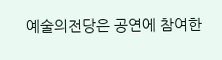예술의전당은 공연에 참여한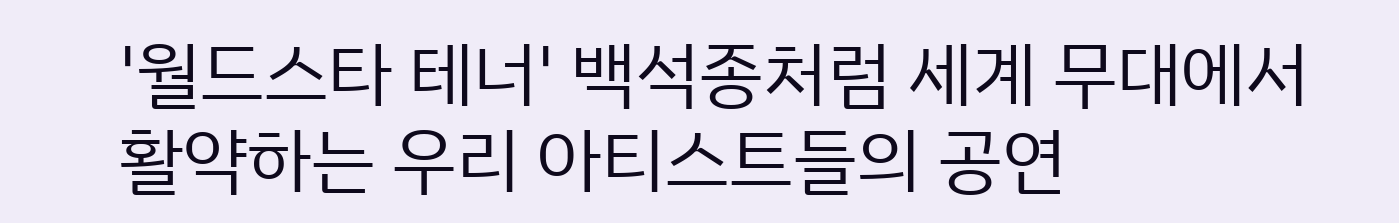'월드스타 테너' 백석종처럼 세계 무대에서 활약하는 우리 아티스트들의 공연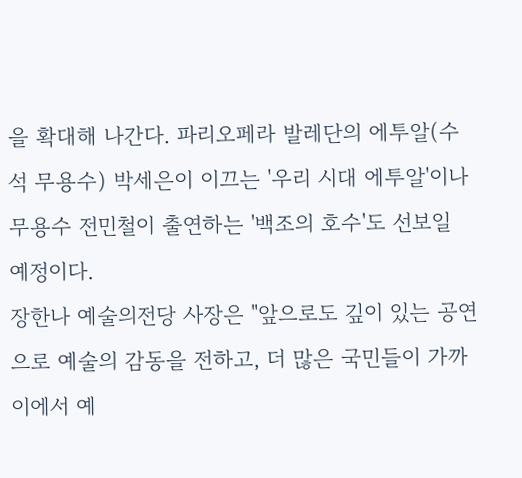을 확대해 나간다. 파리오페라 발레단의 에투알(수석 무용수) 박세은이 이끄는 '우리 시대 에투알'이나 무용수 전민철이 출연하는 '백조의 호수'도 선보일 예정이다.
장한나 예술의전당 사장은 "앞으로도 깊이 있는 공연으로 예술의 감동을 전하고, 더 많은 국민들이 가까이에서 예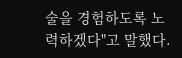술을 경험하도록 노력하겠다"고 말했다.